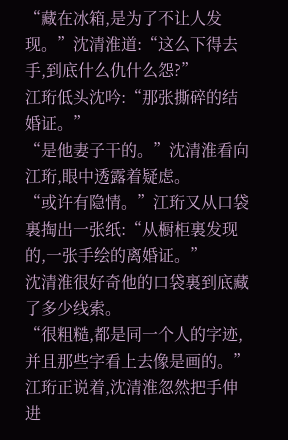“藏在冰箱,是为了不让人发现。”沈清淮道:“这么下得去手,到底什么仇什么怨?”
江珩低头沈吟:“那张撕碎的结婚证。”
“是他妻子干的。”沈清淮看向江珩,眼中透露着疑虑。
“或许有隐情。”江珩又从口袋裏掏出一张纸:“从橱柜裏发现的,一张手绘的离婚证。”
沈清淮很好奇他的口袋裏到底藏了多少线索。
“很粗糙,都是同一个人的字迹,并且那些字看上去像是画的。”
江珩正说着,沈清淮忽然把手伸进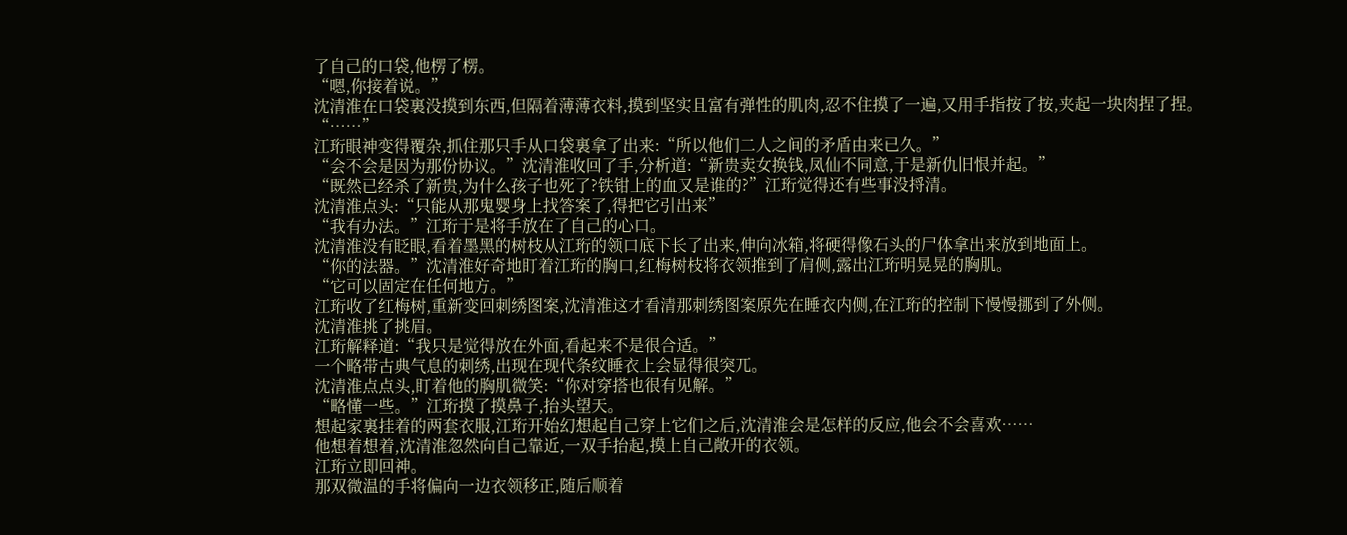了自己的口袋,他楞了楞。
“嗯,你接着说。”
沈清淮在口袋裏没摸到东西,但隔着薄薄衣料,摸到坚实且富有弹性的肌肉,忍不住摸了一遍,又用手指按了按,夹起一块肉捏了捏。
“……”
江珩眼神变得覆杂,抓住那只手从口袋裏拿了出来:“所以他们二人之间的矛盾由来已久。”
“会不会是因为那份协议。”沈清淮收回了手,分析道:“新贵卖女换钱,凤仙不同意,于是新仇旧恨并起。”
“既然已经杀了新贵,为什么孩子也死了?铁钳上的血又是谁的?”江珩觉得还有些事没捋清。
沈清淮点头:“只能从那鬼婴身上找答案了,得把它引出来”
“我有办法。”江珩于是将手放在了自己的心口。
沈清淮没有眨眼,看着墨黑的树枝从江珩的领口底下长了出来,伸向冰箱,将硬得像石头的尸体拿出来放到地面上。
“你的法器。”沈清淮好奇地盯着江珩的胸口,红梅树枝将衣领推到了肩侧,露出江珩明晃晃的胸肌。
“它可以固定在任何地方。”
江珩收了红梅树,重新变回刺绣图案,沈清淮这才看清那刺绣图案原先在睡衣内侧,在江珩的控制下慢慢挪到了外侧。
沈清淮挑了挑眉。
江珩解释道:“我只是觉得放在外面,看起来不是很合适。”
一个略带古典气息的刺绣,出现在现代条纹睡衣上会显得很突兀。
沈清淮点点头,盯着他的胸肌微笑:“你对穿搭也很有见解。”
“略懂一些。”江珩摸了摸鼻子,抬头望天。
想起家裏挂着的两套衣服,江珩开始幻想起自己穿上它们之后,沈清淮会是怎样的反应,他会不会喜欢……
他想着想着,沈清淮忽然向自己靠近,一双手抬起,摸上自己敞开的衣领。
江珩立即回神。
那双微温的手将偏向一边衣领移正,随后顺着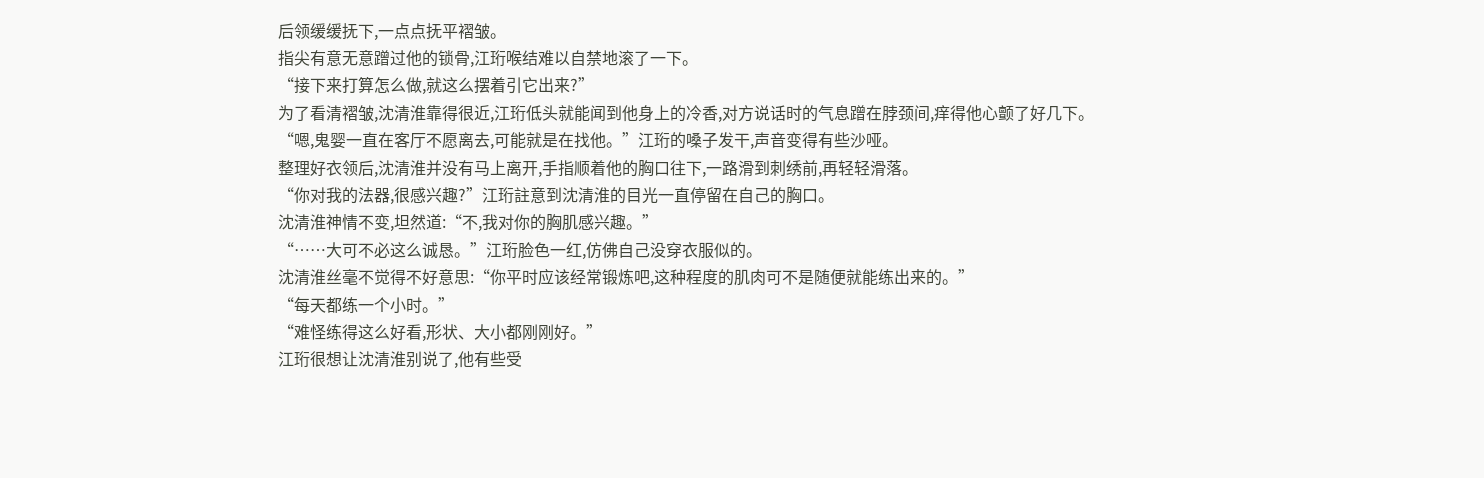后领缓缓抚下,一点点抚平褶皱。
指尖有意无意蹭过他的锁骨,江珩喉结难以自禁地滚了一下。
“接下来打算怎么做,就这么摆着引它出来?”
为了看清褶皱,沈清淮靠得很近,江珩低头就能闻到他身上的冷香,对方说话时的气息蹭在脖颈间,痒得他心颤了好几下。
“嗯,鬼婴一直在客厅不愿离去,可能就是在找他。”江珩的嗓子发干,声音变得有些沙哑。
整理好衣领后,沈清淮并没有马上离开,手指顺着他的胸口往下,一路滑到刺绣前,再轻轻滑落。
“你对我的法器,很感兴趣?”江珩註意到沈清淮的目光一直停留在自己的胸口。
沈清淮神情不变,坦然道:“不,我对你的胸肌感兴趣。”
“……大可不必这么诚恳。”江珩脸色一红,仿佛自己没穿衣服似的。
沈清淮丝毫不觉得不好意思:“你平时应该经常锻炼吧,这种程度的肌肉可不是随便就能练出来的。”
“每天都练一个小时。”
“难怪练得这么好看,形状、大小都刚刚好。”
江珩很想让沈清淮别说了,他有些受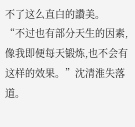不了这么直白的讚美。
“不过也有部分天生的因素,像我即便每天锻炼,也不会有这样的效果。”沈清淮失落道。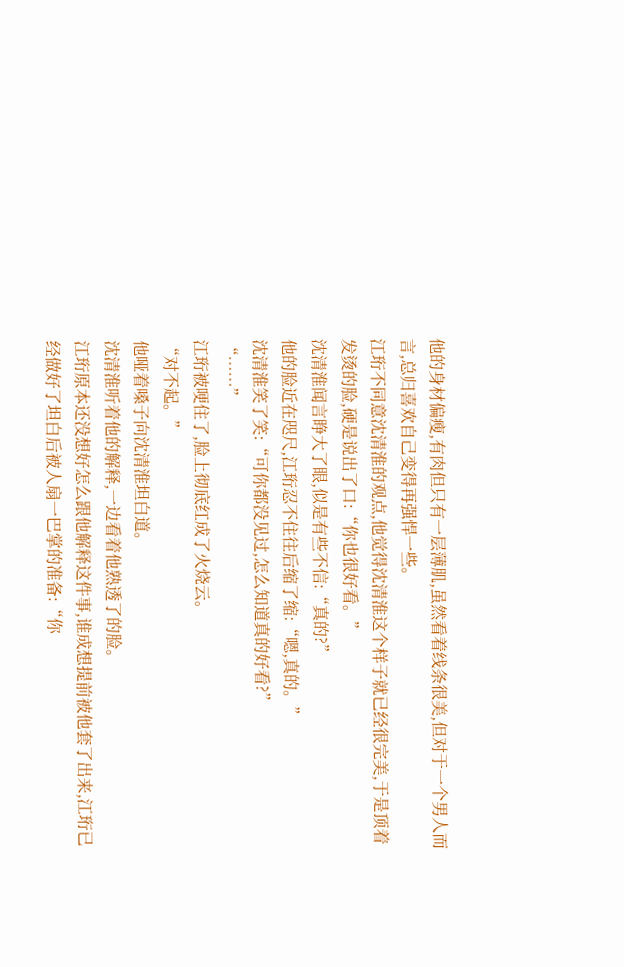他的身材偏瘦,有肉但只有一层薄肌,虽然看着线条很美,但对于一个男人而言,总归喜欢自己变得再强悍一些。
江珩不同意沈清淮的观点,他觉得沈清淮这个样子就已经很完美,于是顶着发烫的脸,硬是说出了口:“你也很好看。”
沈清淮闻言睁大了眼,似是有些不信:“真的?”
他的脸近在咫尺,江珩忍不住往后缩了缩:“嗯,真的。”
沈清淮笑了笑:“可你都没见过,怎么知道真的好看?”
“……”
江珩被哽住了,脸上彻底红成了火烧云。
“对不起。”
他哑着嗓子向沈清淮坦白道。
沈清淮听着他的解释,一边看着他熟透了的脸。
江珩原本还没想好怎么跟他解释这件事,谁成想提前被他套了出来,江珩已经做好了坦白后被人扇一巴掌的准备:“你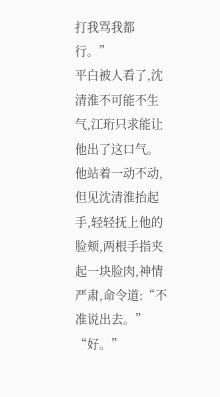打我骂我都行。”
平白被人看了,沈清淮不可能不生气,江珩只求能让他出了这口气。
他站着一动不动,但见沈清淮抬起手,轻轻抚上他的脸颊,两根手指夹起一块脸肉,神情严肃,命令道:“不准说出去。”
“好。”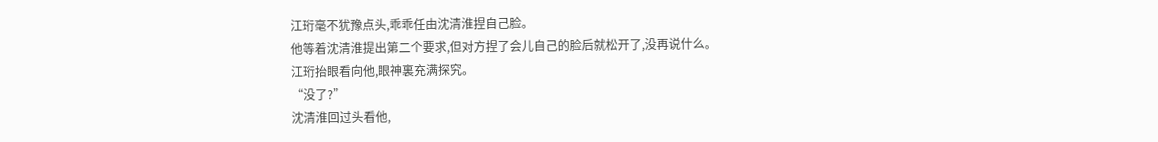江珩毫不犹豫点头,乖乖任由沈清淮捏自己脸。
他等着沈清淮提出第二个要求,但对方捏了会儿自己的脸后就松开了,没再说什么。
江珩抬眼看向他,眼神裏充满探究。
“没了?”
沈清淮回过头看他,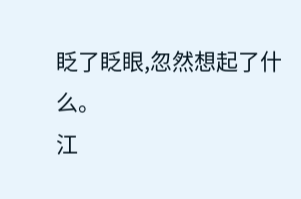眨了眨眼,忽然想起了什么。
江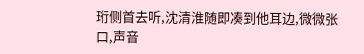珩侧首去听,沈清淮随即凑到他耳边,微微张口,声音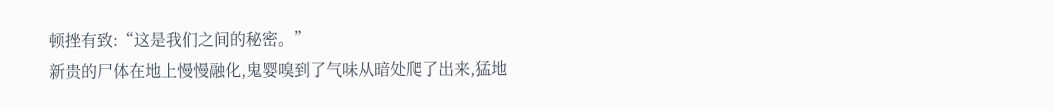顿挫有致:“这是我们之间的秘密。”
新贵的尸体在地上慢慢融化,鬼婴嗅到了气味从暗处爬了出来,猛地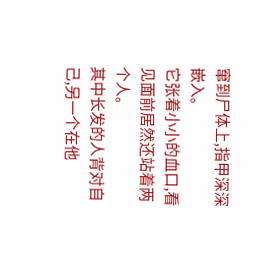窜到尸体上,指甲深深嵌入。
它张着小小的血口,看见面前居然还站着两个人。
其中长发的人背对自己,另一个在他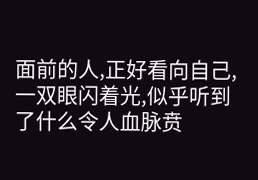面前的人,正好看向自己,一双眼闪着光,似乎听到了什么令人血脉贲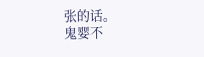张的话。
鬼婴不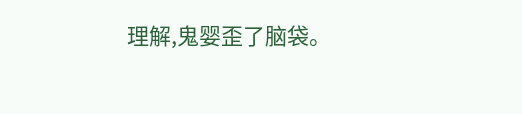理解,鬼婴歪了脑袋。